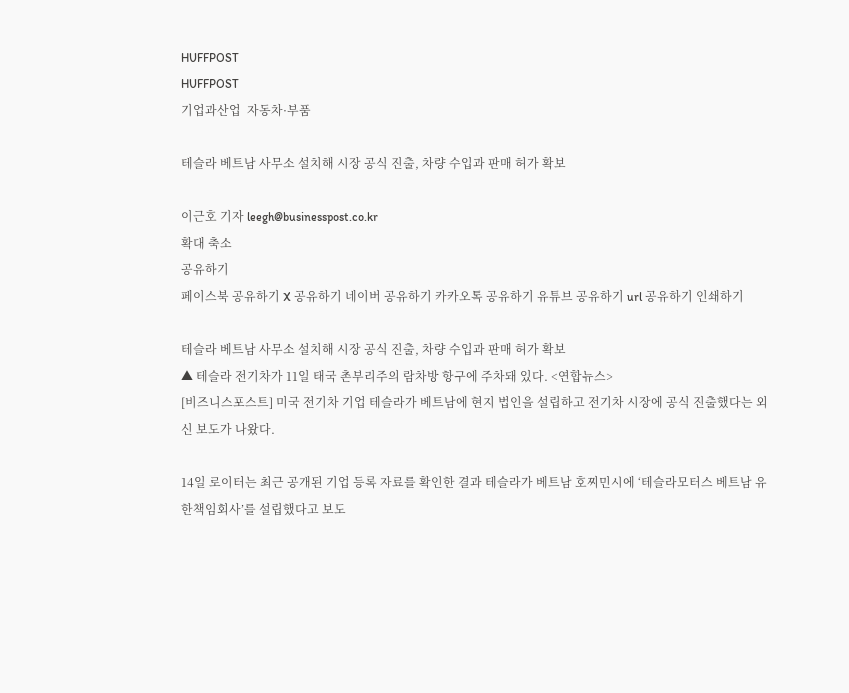HUFFPOST
HUFFPOST
기업과산업  자동차·부품

테슬라 베트남 사무소 설치해 시장 공식 진출, 차량 수입과 판매 허가 확보

이근호 기자 leegh@businesspost.co.kr
확대 축소
공유하기
페이스북 공유하기 X 공유하기 네이버 공유하기 카카오톡 공유하기 유튜브 공유하기 url 공유하기 인쇄하기

테슬라 베트남 사무소 설치해 시장 공식 진출, 차량 수입과 판매 허가 확보
▲ 테슬라 전기차가 11일 태국 촌부리주의 람차방 항구에 주차돼 있다. <연합뉴스>
[비즈니스포스트] 미국 전기차 기업 테슬라가 베트남에 현지 법인을 설립하고 전기차 시장에 공식 진출했다는 외신 보도가 나왔다.

14일 로이터는 최근 공개된 기업 등록 자료를 확인한 결과 테슬라가 베트남 호찌민시에 ‘테슬라모터스 베트남 유한책임회사’를 설립했다고 보도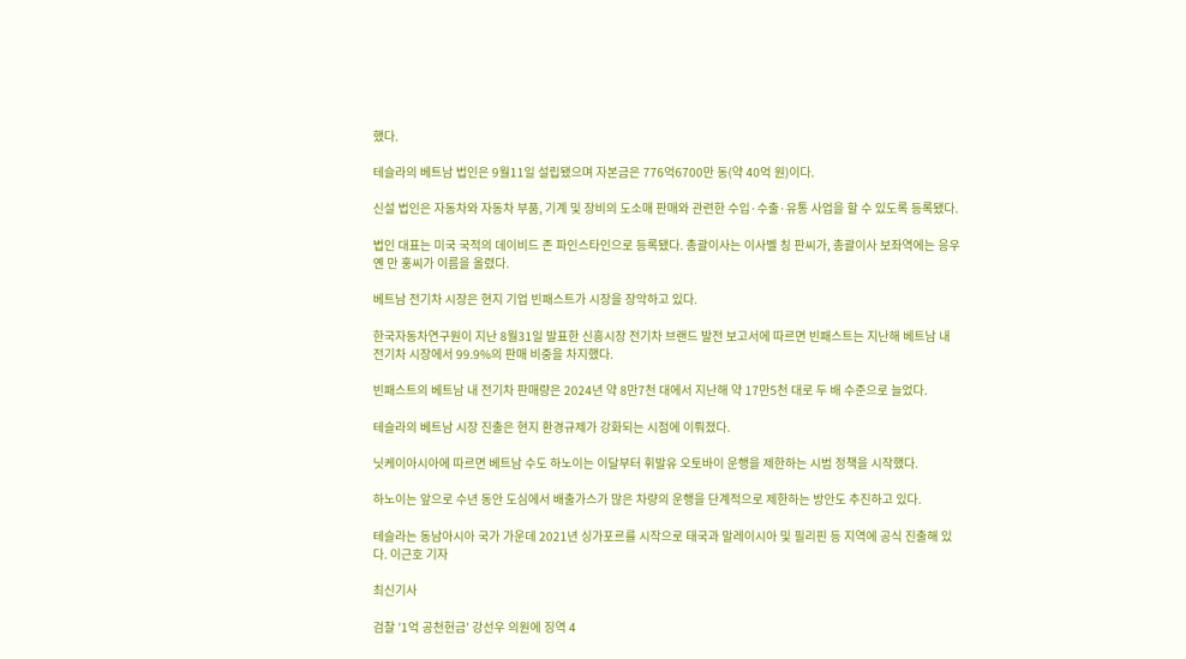했다.

테슬라의 베트남 법인은 9월11일 설립됐으며 자본금은 776억6700만 동(약 40억 원)이다.

신설 법인은 자동차와 자동차 부품, 기계 및 장비의 도소매 판매와 관련한 수입·수출·유통 사업을 할 수 있도록 등록됐다.

법인 대표는 미국 국적의 데이비드 존 파인스타인으로 등록됐다. 총괄이사는 이사벨 칭 판씨가, 총괄이사 보좌역에는 응우옌 만 훙씨가 이름을 올렸다.

베트남 전기차 시장은 현지 기업 빈패스트가 시장을 장악하고 있다.

한국자동차연구원이 지난 8월31일 발표한 신흥시장 전기차 브랜드 발전 보고서에 따르면 빈패스트는 지난해 베트남 내 전기차 시장에서 99.9%의 판매 비중을 차지했다.

빈패스트의 베트남 내 전기차 판매량은 2024년 약 8만7천 대에서 지난해 약 17만5천 대로 두 배 수준으로 늘었다.

테슬라의 베트남 시장 진출은 현지 환경규제가 강화되는 시점에 이뤄졌다.

닛케이아시아에 따르면 베트남 수도 하노이는 이달부터 휘발유 오토바이 운행을 제한하는 시범 정책을 시작했다.

하노이는 앞으로 수년 동안 도심에서 배출가스가 많은 차량의 운행을 단계적으로 제한하는 방안도 추진하고 있다.

테슬라는 동남아시아 국가 가운데 2021년 싱가포르를 시작으로 태국과 말레이시아 및 필리핀 등 지역에 공식 진출해 있다. 이근호 기자

최신기사

검찰 '1억 공천헌금' 강선우 의원에 징역 4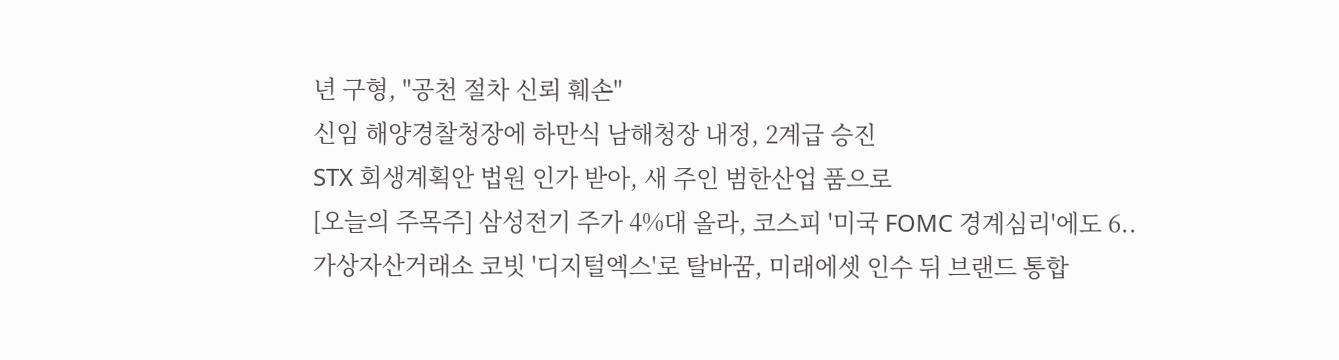년 구형, "공천 절차 신뢰 훼손"
신임 해양경찰청장에 하만식 남해청장 내정, 2계급 승진
STX 회생계획안 법원 인가 받아, 새 주인 범한산업 품으로
[오늘의 주목주] 삼성전기 주가 4%대 올라, 코스피 '미국 FOMC 경계심리'에도 6..
가상자산거래소 코빗 '디지털엑스'로 탈바꿈, 미래에셋 인수 뒤 브랜드 통합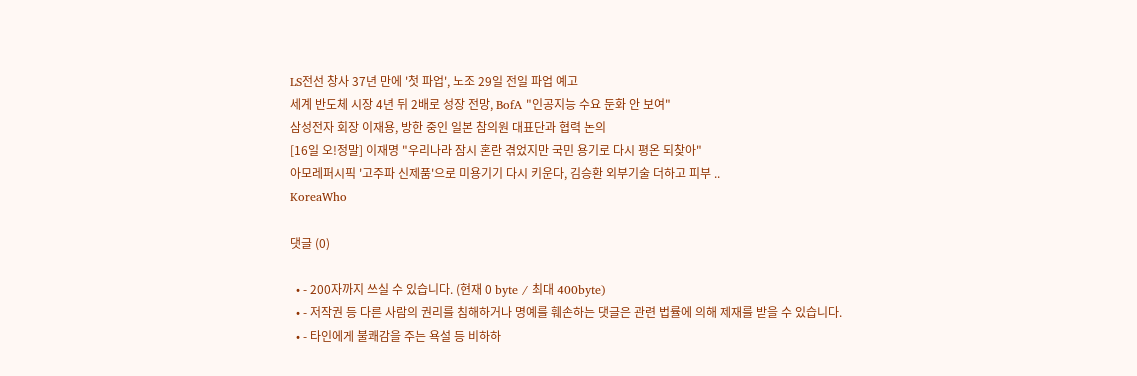LS전선 창사 37년 만에 '첫 파업', 노조 29일 전일 파업 예고
세계 반도체 시장 4년 뒤 2배로 성장 전망, BofA "인공지능 수요 둔화 안 보여"
삼성전자 회장 이재용, 방한 중인 일본 참의원 대표단과 협력 논의
[16일 오!정말] 이재명 "우리나라 잠시 혼란 겪었지만 국민 용기로 다시 평온 되찾아"
아모레퍼시픽 '고주파 신제품'으로 미용기기 다시 키운다, 김승환 외부기술 더하고 피부 ..
KoreaWho

댓글 (0)

  • - 200자까지 쓰실 수 있습니다. (현재 0 byte / 최대 400byte)
  • - 저작권 등 다른 사람의 권리를 침해하거나 명예를 훼손하는 댓글은 관련 법률에 의해 제재를 받을 수 있습니다.
  • - 타인에게 불쾌감을 주는 욕설 등 비하하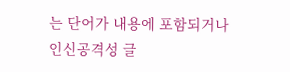는 단어가 내용에 포함되거나 인신공격성 글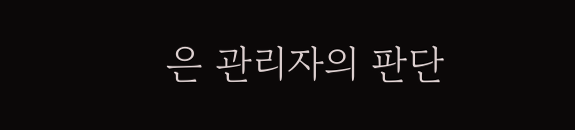은 관리자의 판단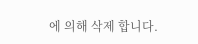에 의해 삭제 합니다.